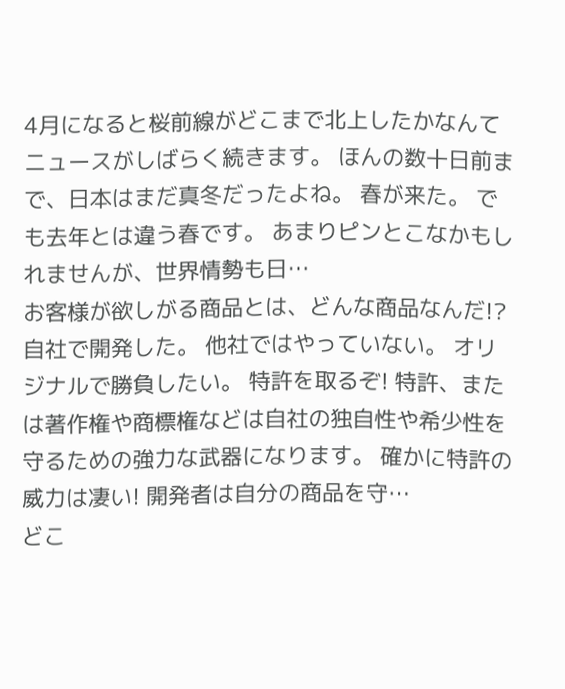4月になると桜前線がどこまで北上したかなんてニュースがしばらく続きます。 ほんの数十日前まで、日本はまだ真冬だったよね。 春が来た。 でも去年とは違う春です。 あまりピンとこなかもしれませんが、世界情勢も日…
お客様が欲しがる商品とは、どんな商品なんだ!?
自社で開発した。 他社ではやっていない。 オリジナルで勝負したい。 特許を取るぞ! 特許、または著作権や商標権などは自社の独自性や希少性を守るための強力な武器になります。 確かに特許の威力は凄い! 開発者は自分の商品を守…
どこ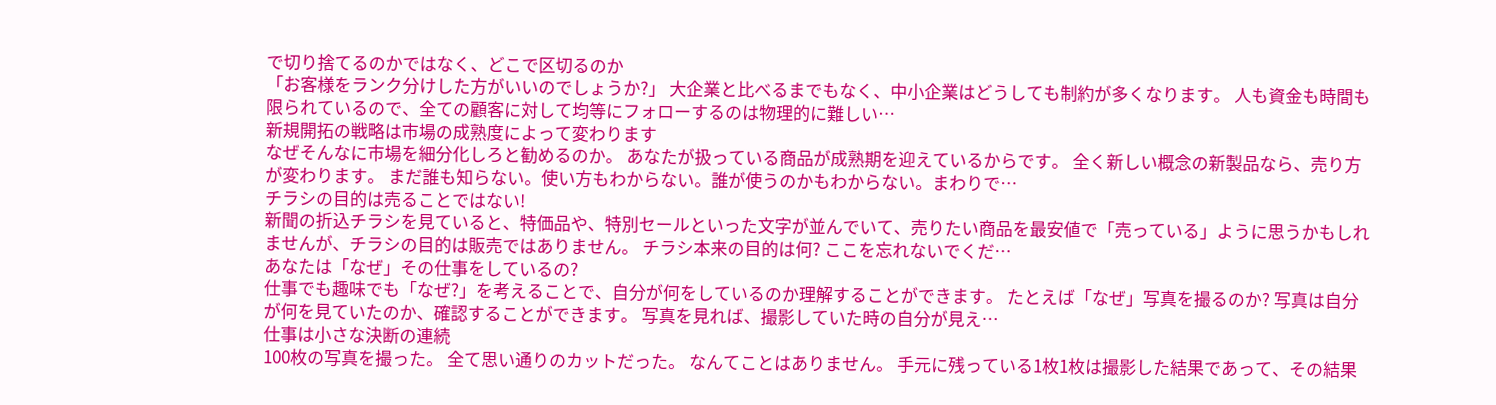で切り捨てるのかではなく、どこで区切るのか
「お客様をランク分けした方がいいのでしょうか?」 大企業と比べるまでもなく、中小企業はどうしても制約が多くなります。 人も資金も時間も限られているので、全ての顧客に対して均等にフォローするのは物理的に難しい…
新規開拓の戦略は市場の成熟度によって変わります
なぜそんなに市場を細分化しろと勧めるのか。 あなたが扱っている商品が成熟期を迎えているからです。 全く新しい概念の新製品なら、売り方が変わります。 まだ誰も知らない。使い方もわからない。誰が使うのかもわからない。まわりで…
チラシの目的は売ることではない!
新聞の折込チラシを見ていると、特価品や、特別セールといった文字が並んでいて、売りたい商品を最安値で「売っている」ように思うかもしれませんが、チラシの目的は販売ではありません。 チラシ本来の目的は何? ここを忘れないでくだ…
あなたは「なぜ」その仕事をしているの?
仕事でも趣味でも「なぜ?」を考えることで、自分が何をしているのか理解することができます。 たとえば「なぜ」写真を撮るのか? 写真は自分が何を見ていたのか、確認することができます。 写真を見れば、撮影していた時の自分が見え…
仕事は小さな決断の連続
100枚の写真を撮った。 全て思い通りのカットだった。 なんてことはありません。 手元に残っている1枚1枚は撮影した結果であって、その結果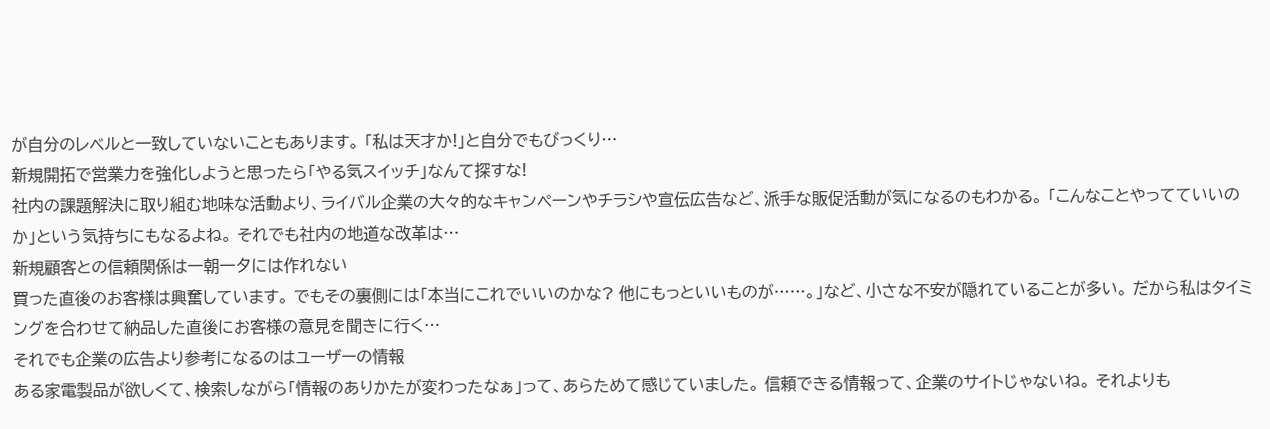が自分のレベルと一致していないこともあります。 「私は天才か!」と自分でもびっくり…
新規開拓で営業力を強化しようと思ったら「やる気スイッチ」なんて探すな!
社内の課題解決に取り組む地味な活動より、ライバル企業の大々的なキャンペーンやチラシや宣伝広告など、派手な販促活動が気になるのもわかる。 「こんなことやってていいのか」という気持ちにもなるよね。 それでも社内の地道な改革は…
新規顧客との信頼関係は一朝一夕には作れない
買った直後のお客様は興奮しています。 でもその裏側には「本当にこれでいいのかな? 他にもっといいものが……。」など、小さな不安が隠れていることが多い。 だから私はタイミングを合わせて納品した直後にお客様の意見を聞きに行く…
それでも企業の広告より参考になるのはユーザーの情報
ある家電製品が欲しくて、検索しながら「情報のありかたが変わったなぁ」って、あらためて感じていました。 信頼できる情報って、企業のサイトじゃないね。 それよりも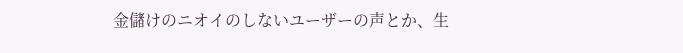金儲けのニオイのしないユーザーの声とか、生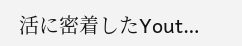活に密着したYout…